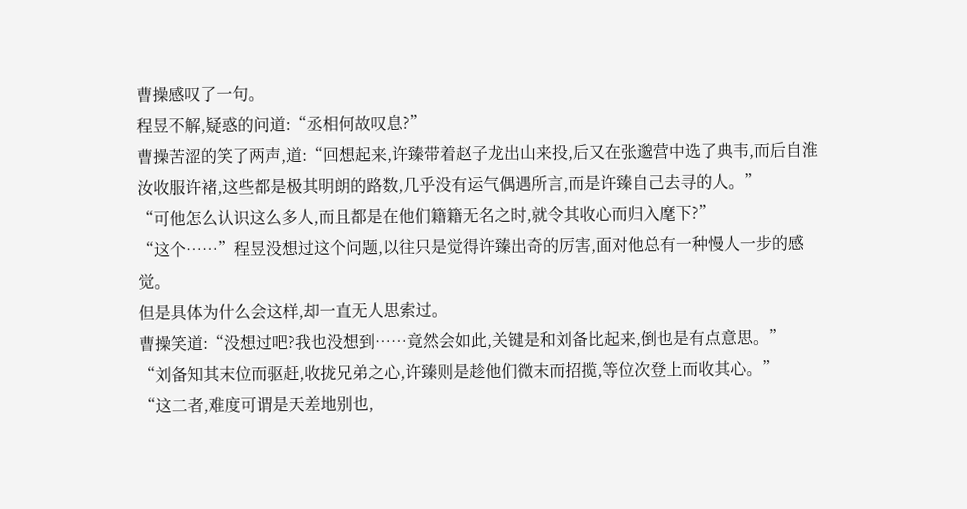曹操感叹了一句。
程昱不解,疑惑的问道:“丞相何故叹息?”
曹操苦涩的笑了两声,道:“回想起来,许臻带着赵子龙出山来投,后又在张邈营中选了典韦,而后自淮汝收服许褚,这些都是极其明朗的路数,几乎没有运气偶遇所言,而是许臻自己去寻的人。”
“可他怎么认识这么多人,而且都是在他们籍籍无名之时,就令其收心而归入麾下?”
“这个……”程昱没想过这个问题,以往只是觉得许臻出奇的厉害,面对他总有一种慢人一步的感觉。
但是具体为什么会这样,却一直无人思索过。
曹操笑道:“没想过吧?我也没想到……竟然会如此,关键是和刘备比起来,倒也是有点意思。”
“刘备知其末位而驱赶,收拢兄弟之心,许臻则是趁他们微末而招揽,等位次登上而收其心。”
“这二者,难度可谓是天差地别也,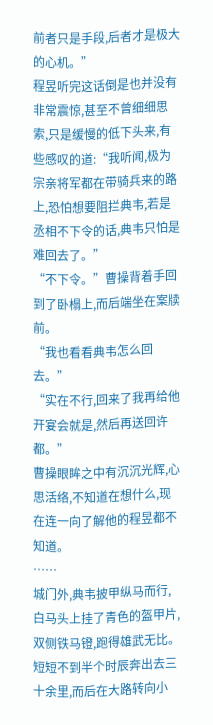前者只是手段,后者才是极大的心机。”
程昱听完这话倒是也并没有非常震惊,甚至不曾细细思索,只是缓慢的低下头来,有些感叹的道:“我听闻,极为宗亲将军都在带骑兵来的路上,恐怕想要阻拦典韦,若是丞相不下令的话,典韦只怕是难回去了。”
“不下令。”曹操背着手回到了卧榻上,而后端坐在案牍前。
“我也看看典韦怎么回去。”
“实在不行,回来了我再给他开宴会就是,然后再送回许都。”
曹操眼眸之中有沉沉光辉,心思活络,不知道在想什么,现在连一向了解他的程昱都不知道。
……
城门外,典韦披甲纵马而行,白马头上挂了青色的盔甲片,双侧铁马镫,跑得雄武无比。
短短不到半个时辰奔出去三十余里,而后在大路转向小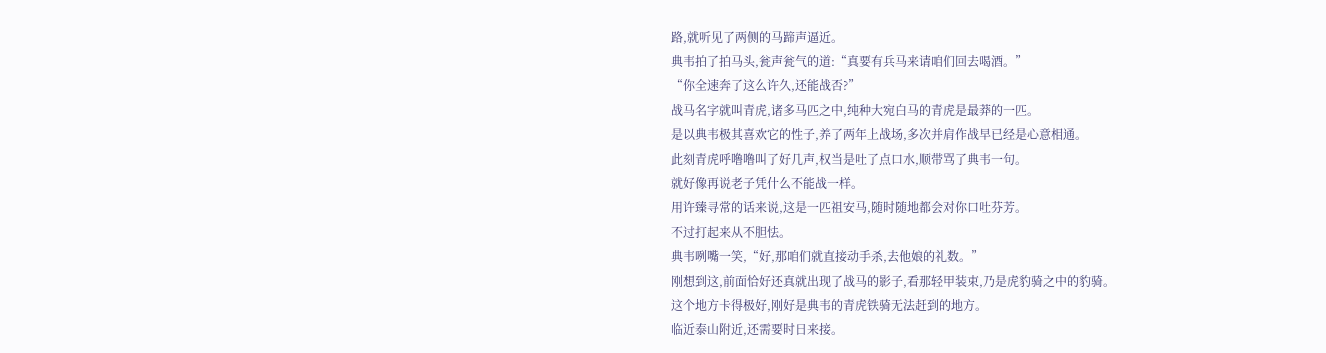路,就听见了两侧的马蹄声逼近。
典韦拍了拍马头,瓮声瓮气的道:“真要有兵马来请咱们回去喝酒。”
“你全速奔了这么许久,还能战否?”
战马名字就叫青虎,诸多马匹之中,纯种大宛白马的青虎是最莽的一匹。
是以典韦极其喜欢它的性子,养了两年上战场,多次并肩作战早已经是心意相通。
此刻青虎呼噜噜叫了好几声,权当是吐了点口水,顺带骂了典韦一句。
就好像再说老子凭什么不能战一样。
用许臻寻常的话来说,这是一匹祖安马,随时随地都会对你口吐芬芳。
不过打起来从不胆怯。
典韦咧嘴一笑,“好,那咱们就直接动手杀,去他娘的礼数。”
刚想到这,前面恰好还真就出现了战马的影子,看那轻甲装束,乃是虎豹骑之中的豹骑。
这个地方卡得极好,刚好是典韦的青虎铁骑无法赶到的地方。
临近泰山附近,还需要时日来接。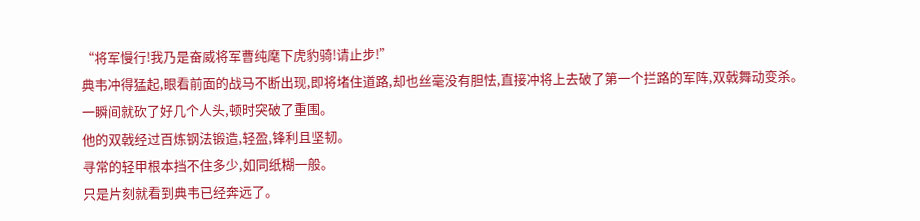“将军慢行!我乃是奋威将军曹纯麾下虎豹骑!请止步!”
典韦冲得猛起,眼看前面的战马不断出现,即将堵住道路,却也丝毫没有胆怯,直接冲将上去破了第一个拦路的军阵,双戟舞动变杀。
一瞬间就砍了好几个人头,顿时突破了重围。
他的双戟经过百炼钢法锻造,轻盈,锋利且坚韧。
寻常的轻甲根本挡不住多少,如同纸糊一般。
只是片刻就看到典韦已经奔远了。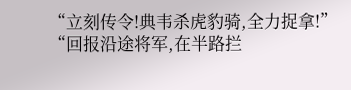“立刻传令!典韦杀虎豹骑,全力捉拿!”
“回报沿途将军,在半路拦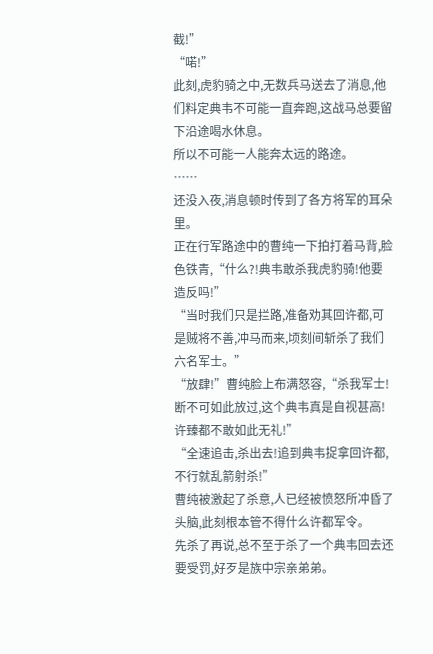截!”
“喏!”
此刻,虎豹骑之中,无数兵马送去了消息,他们料定典韦不可能一直奔跑,这战马总要留下沿途喝水休息。
所以不可能一人能奔太远的路途。
……
还没入夜,消息顿时传到了各方将军的耳朵里。
正在行军路途中的曹纯一下拍打着马背,脸色铁青,“什么?!典韦敢杀我虎豹骑!他要造反吗!”
“当时我们只是拦路,准备劝其回许都,可是贼将不善,冲马而来,顷刻间斩杀了我们六名军士。”
“放肆!”曹纯脸上布满怒容,“杀我军士!断不可如此放过,这个典韦真是自视甚高!许臻都不敢如此无礼!”
“全速追击,杀出去!追到典韦捉拿回许都,不行就乱箭射杀!”
曹纯被激起了杀意,人已经被愤怒所冲昏了头脑,此刻根本管不得什么许都军令。
先杀了再说,总不至于杀了一个典韦回去还要受罚,好歹是族中宗亲弟弟。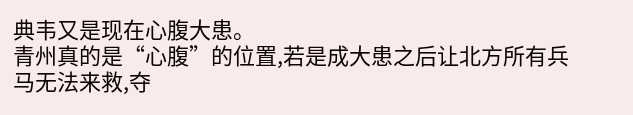典韦又是现在心腹大患。
青州真的是“心腹”的位置,若是成大患之后让北方所有兵马无法来救,夺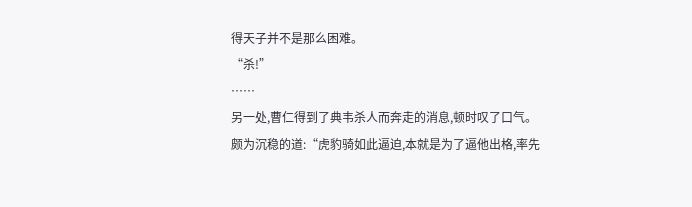得天子并不是那么困难。
“杀!”
……
另一处,曹仁得到了典韦杀人而奔走的消息,顿时叹了口气。
颇为沉稳的道:“虎豹骑如此逼迫,本就是为了逼他出格,率先